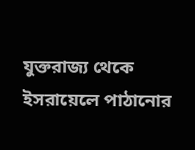যুক্তরাজ্য থেকে ইসরায়েলে পাঠানোর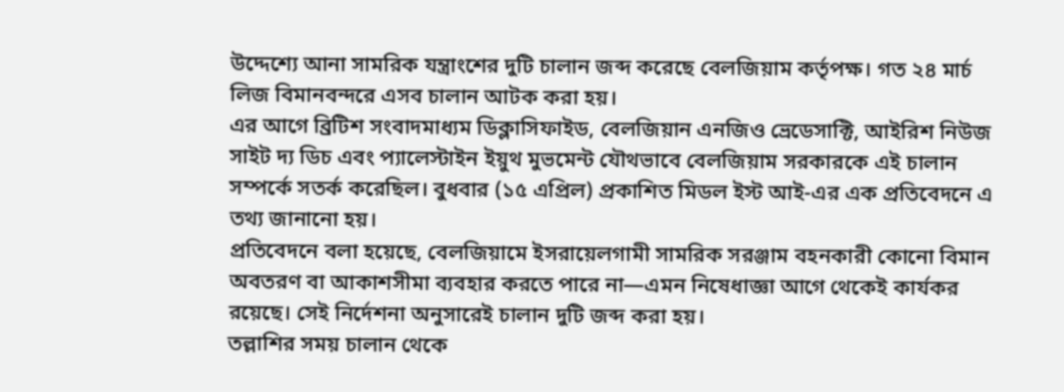উদ্দেশ্যে আনা সামরিক যন্ত্রাংশের দুটি চালান জব্দ করেছে বেলজিয়াম কর্তৃপক্ষ। গত ২৪ মার্চ লিজ বিমানবন্দরে এসব চালান আটক করা হয়।
এর আগে ব্রিটিশ সংবাদমাধ্যম ডিক্লাসিফাইড, বেলজিয়ান এনজিও ভ্রেডেসাক্টি, আইরিশ নিউজ সাইট দ্য ডিচ এবং প্যালেস্টাইন ইয়ুথ মুভমেন্ট যৌথভাবে বেলজিয়াম সরকারকে এই চালান সম্পর্কে সতর্ক করেছিল। বুধবার (১৫ এপ্রিল) প্রকাশিত মিডল ইস্ট আই-এর এক প্রতিবেদনে এ তথ্য জানানো হয়।
প্রতিবেদনে বলা হয়েছে, বেলজিয়ামে ইসরায়েলগামী সামরিক সরঞ্জাম বহনকারী কোনো বিমান অবতরণ বা আকাশসীমা ব্যবহার করতে পারে না—এমন নিষেধাজ্ঞা আগে থেকেই কার্যকর রয়েছে। সেই নির্দেশনা অনুসারেই চালান দুটি জব্দ করা হয়।
তল্লাশির সময় চালান থেকে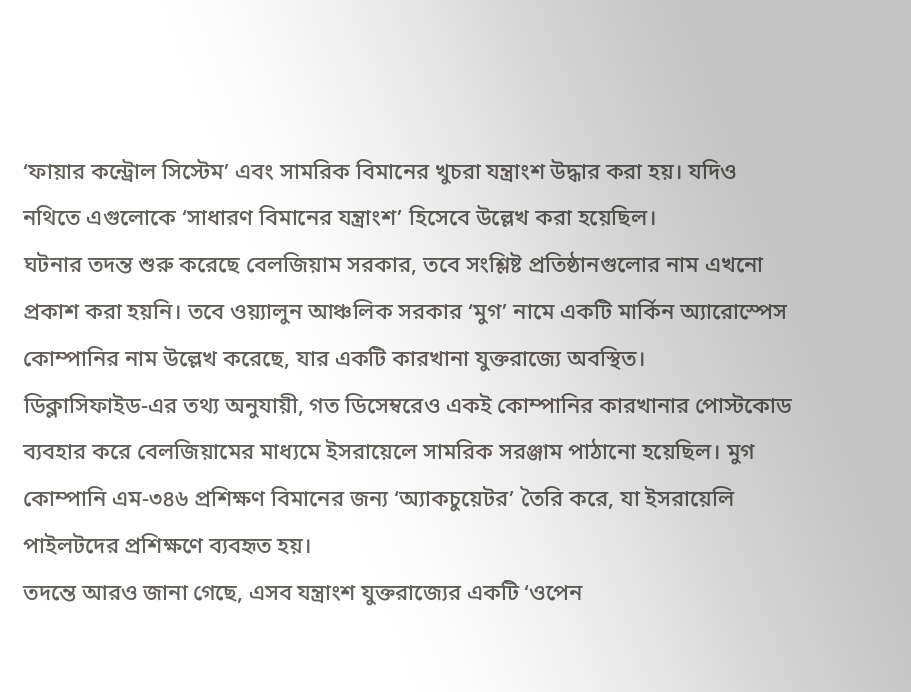‘ফায়ার কন্ট্রোল সিস্টেম’ এবং সামরিক বিমানের খুচরা যন্ত্রাংশ উদ্ধার করা হয়। যদিও নথিতে এগুলোকে ‘সাধারণ বিমানের যন্ত্রাংশ’ হিসেবে উল্লেখ করা হয়েছিল।
ঘটনার তদন্ত শুরু করেছে বেলজিয়াম সরকার, তবে সংশ্লিষ্ট প্রতিষ্ঠানগুলোর নাম এখনো প্রকাশ করা হয়নি। তবে ওয়্যালুন আঞ্চলিক সরকার ‘মুগ’ নামে একটি মার্কিন অ্যারোস্পেস কোম্পানির নাম উল্লেখ করেছে, যার একটি কারখানা যুক্তরাজ্যে অবস্থিত।
ডিক্লাসিফাইড-এর তথ্য অনুযায়ী, গত ডিসেম্বরেও একই কোম্পানির কারখানার পোস্টকোড ব্যবহার করে বেলজিয়ামের মাধ্যমে ইসরায়েলে সামরিক সরঞ্জাম পাঠানো হয়েছিল। মুগ কোম্পানি এম-৩৪৬ প্রশিক্ষণ বিমানের জন্য ‘অ্যাকচুয়েটর’ তৈরি করে, যা ইসরায়েলি পাইলটদের প্রশিক্ষণে ব্যবহৃত হয়।
তদন্তে আরও জানা গেছে, এসব যন্ত্রাংশ যুক্তরাজ্যের একটি ‘ওপেন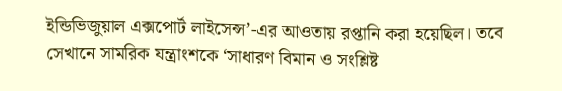ইন্ডিভিজুয়াল এক্সপোর্ট লাইসেন্স’-এর আওতায় রপ্তানি করা হয়েছিল। তবে সেখানে সামরিক যন্ত্রাংশকে ‘সাধারণ বিমান ও সংশ্লিষ্ট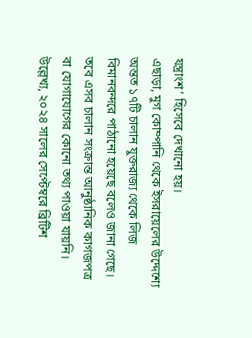যন্ত্রাংশ’ হিসেবে দেখানো হয়।
এছাড়া, মুগ কোম্পানি থেকে ইসরায়েলের উদ্দেশ্যে অন্তত ১৭টি চালান যুক্তরাজ্য থেকে লিজ বিমানবন্দরে পাঠানো হয়েছে বলেও জানা গেছে। তবে এসব চালান সংক্রান্ত আনুষ্ঠানিক কাগজপত্র বা যোগাযোগের কোনো তথ্য পাওয়া যায়নি।
উল্লেখ্য, ২০২৪ সালের সেপ্টেম্বরে ব্রিটিশ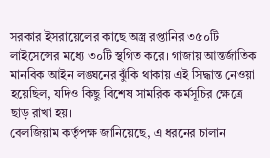সরকার ইসরায়েলের কাছে অস্ত্র রপ্তানির ৩৫০টি লাইসেন্সের মধ্যে ৩০টি স্থগিত করে। গাজায় আন্তর্জাতিক মানবিক আইন লঙ্ঘনের ঝুঁকি থাকায় এই সিদ্ধান্ত নেওয়া হয়েছিল, যদিও কিছু বিশেষ সামরিক কর্মসূচির ক্ষেত্রে ছাড় রাখা হয়।
বেলজিয়াম কর্তৃপক্ষ জানিয়েছে, এ ধরনের চালান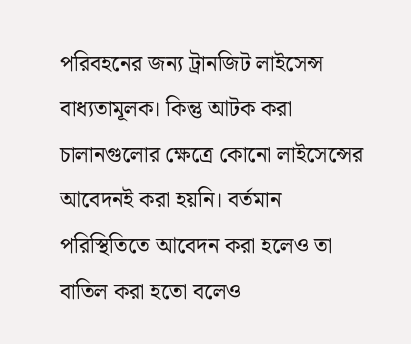পরিবহনের জন্য ট্রানজিট লাইসেন্স বাধ্যতামূলক। কিন্তু আটক করা চালানগুলোর ক্ষেত্রে কোনো লাইসেন্সের আবেদনই করা হয়নি। বর্তমান পরিস্থিতিতে আবেদন করা হলেও তা বাতিল করা হতো বলেও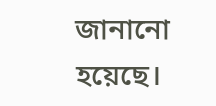জানানো হয়েছে।